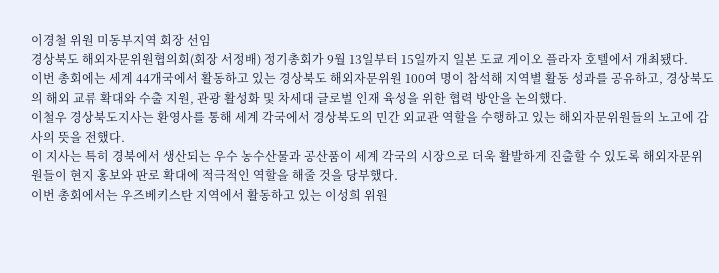이경철 위원 미동부지역 회장 선임
경상북도 해외자문위원협의회(회장 서정배) 정기총회가 9월 13일부터 15일까지 일본 도쿄 게이오 플라자 호텔에서 개최됐다.
이번 총회에는 세계 44개국에서 활동하고 있는 경상북도 해외자문위원 100여 명이 참석해 지역별 활동 성과를 공유하고, 경상북도의 해외 교류 확대와 수출 지원, 관광 활성화 및 차세대 글로벌 인재 육성을 위한 협력 방안을 논의했다.
이철우 경상북도지사는 환영사를 통해 세계 각국에서 경상북도의 민간 외교관 역할을 수행하고 있는 해외자문위원들의 노고에 감사의 뜻을 전했다.
이 지사는 특히 경북에서 생산되는 우수 농수산물과 공산품이 세계 각국의 시장으로 더욱 활발하게 진출할 수 있도록 해외자문위원들이 현지 홍보와 판로 확대에 적극적인 역할을 해줄 것을 당부했다.
이번 총회에서는 우즈베키스탄 지역에서 활동하고 있는 이성희 위원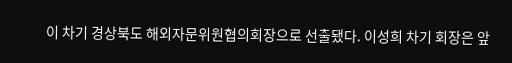이 차기 경상북도 해외자문위원협의회장으로 선출됐다. 이성희 차기 회장은 앞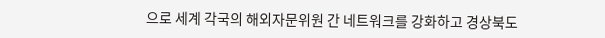으로 세계 각국의 해외자문위원 간 네트워크를 강화하고 경상북도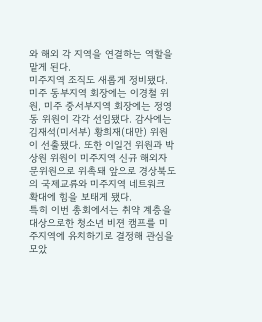와 해외 각 지역을 연결하는 역할을 맡게 된다.
미주지역 조직도 새롭게 정비됐다. 미주 동부지역 회장에는 이경철 위원, 미주 중서부지역 회장에는 정영동 위원이 각각 선임됐다. 감사에는 김재석(미서부) 황희재(대만) 위원이 선출됐다. 또한 이일건 위원과 박상원 위원이 미주지역 신규 해외자문위원으로 위촉돼 앞으로 경상북도의 국제교류와 미주지역 네트워크 확대에 힘을 보태게 됐다.
특히 이번 총회에서는 취약 계층을 대상으로한 청소년 비젼 캠프를 미주지역에 유치하기로 결정해 관심을 모았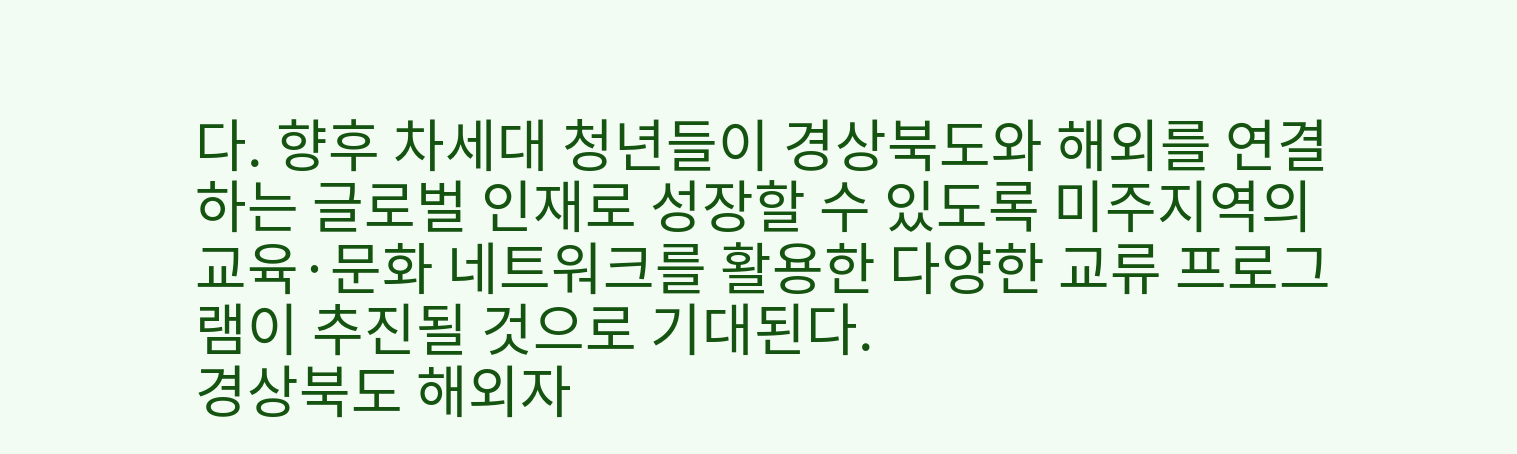다. 향후 차세대 청년들이 경상북도와 해외를 연결하는 글로벌 인재로 성장할 수 있도록 미주지역의 교육·문화 네트워크를 활용한 다양한 교류 프로그램이 추진될 것으로 기대된다.
경상북도 해외자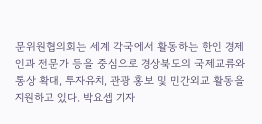문위원협의회는 세계 각국에서 활동하는 한인 경제인과 전문가 등을 중심으로 경상북도의 국제교류와 통상 확대, 투자유치, 관광 홍보 및 민간외교 활동을 지원하고 있다. 박요셉 기자